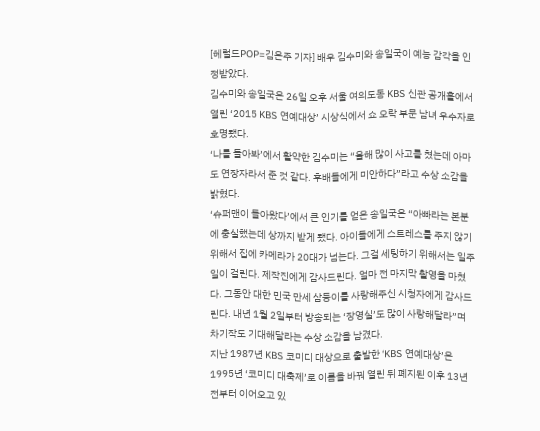[헤럴드POP=김은주 기자] 배우 김수미와 송일국이 예능 감각을 인정받았다.
김수미와 송일국은 26일 오후 서울 여의도동 KBS 신관 공개홀에서 열린 ‘2015 KBS 연예대상’ 시상식에서 쇼 오락 부문 남녀 우수자로 호명됐다.
‘나를 돌아봐’에서 활약한 김수미는 “올해 많이 사고를 쳤는데 아마도 연장자라서 준 것 같다. 후배들에게 미안하다”라고 수상 소감을 밝혔다.
‘슈퍼맨이 돌아왔다’에서 큰 인기를 얻은 송일국은 “아빠라는 본분에 충실했는데 상까지 받게 됐다. 아이들에게 스트레스를 주지 않기 위해서 집에 카메라가 20대가 넘는다. 그걸 세팅하기 위해서는 일주일이 걸린다. 제작진에게 감사드린다. 얼마 전 마지막 촬영을 마쳤다. 그동안 대한 민국 만세 삼둥이를 사랑해주신 시청자에게 감사드린다. 내년 1월 2일부터 방송되는 ‘장영실’도 많이 사랑해달라”며 차기작도 기대해달라는 수상 소감을 남겼다.
지난 1987년 KBS 코미디 대상으로 출발한 ‘KBS 연예대상’은 1995년 ‘코미디 대축제’로 이름을 바꿔 열린 뒤 폐지된 이후 13년 전부터 이어오고 있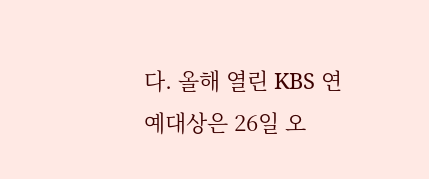다. 올해 열린 KBS 연예대상은 26일 오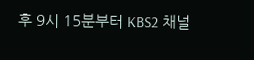후 9시 15분부터 KBS2 채널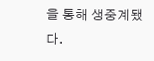을 통해 생중계됐다.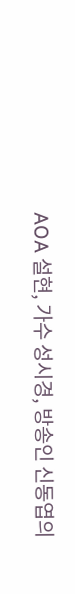AOA 설현, 가수 성시경, 방송인 신동엽의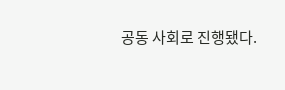공동 사회로 진행됐다.